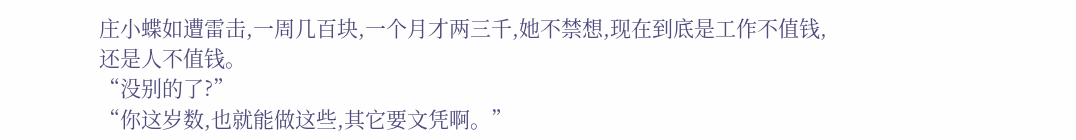庄小蝶如遭雷击,一周几百块,一个月才两三千,她不禁想,现在到底是工作不值钱,还是人不值钱。
“没别的了?”
“你这岁数,也就能做这些,其它要文凭啊。”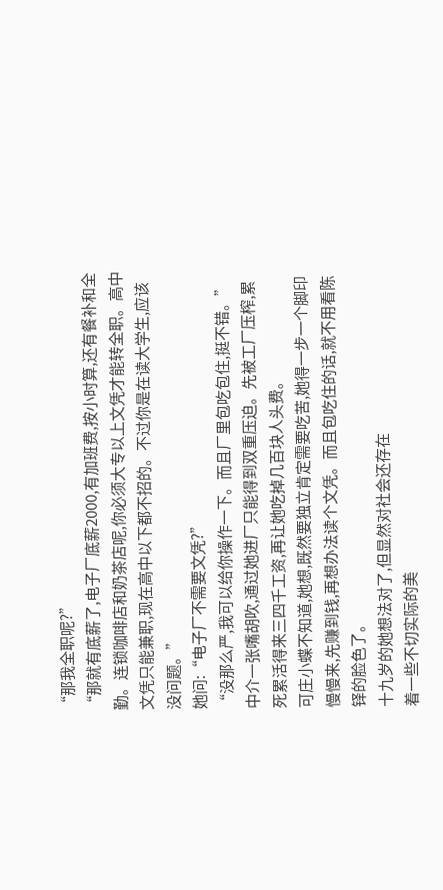“那我全职呢?”
“那就有底薪了,电子厂底薪2000,有加班费,按小时算,还有餐补和全勤。连锁咖啡店和奶茶店呢,你必须大专以上文凭才能转全职。高中文凭只能兼职,现在高中以下都不招的。不过你是在读大学生,应该没问题。”
她问:“电子厂不需要文凭?”
“没那么严,我可以给你操作一下。而且厂里包吃包住,挺不错。”中介一张嘴胡吹,通过她进厂只能得到双重压迫。先被工厂压榨,累死累活得来三四千工资,再让她吃掉几百块人头费。
可庄小蝶不知道,她想,既然要独立肯定需要吃苦,她得一步一个脚印慢慢来,先赚到钱,再想办法读个文凭。而且包吃住的话,就不用看陈铎的脸色了。
十九岁的她想法对了,但显然对社会还存在
着一些不切实际的美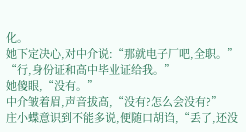化。
她下定决心,对中介说:“那就电子厂吧,全职。”
“行,身份证和高中毕业证给我。”
她傻眼,“没有。”
中介皱着眉,声音拔高,“没有?怎么会没有?”
庄小蝶意识到不能多说,便随口胡诌,“丢了,还没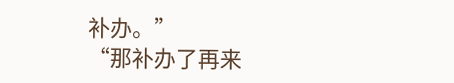补办。”
“那补办了再来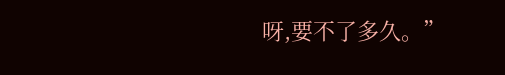呀,要不了多久。”